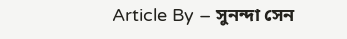Article By – সুনন্দা সেন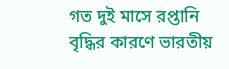গত দুই মাসে রপ্তানি বৃদ্ধির কারণে ভারতীয়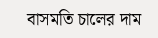বাসমতি চালের দাম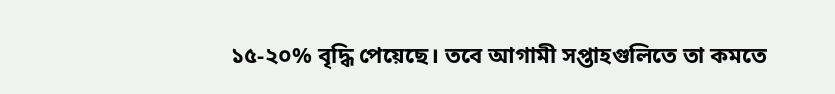১৫-২০% বৃদ্ধি পেয়েছে। তবে আগামী সপ্তাহগুলিতে তা কমতে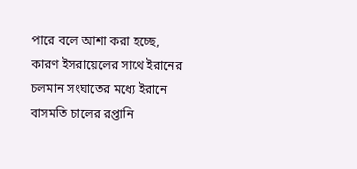পারে বলে আশা করা হচ্ছে, কারণ ইসরায়েলের সাথে ইরানের চলমান সংঘাতের মধ্যে ইরানে বাসমতি চালের রপ্তানি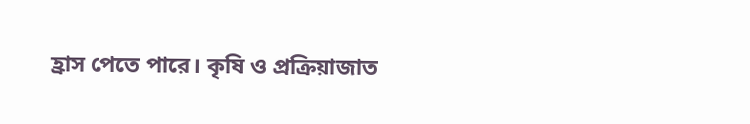হ্রাস পেতে পারে। কৃষি ও প্রক্রিয়াজাত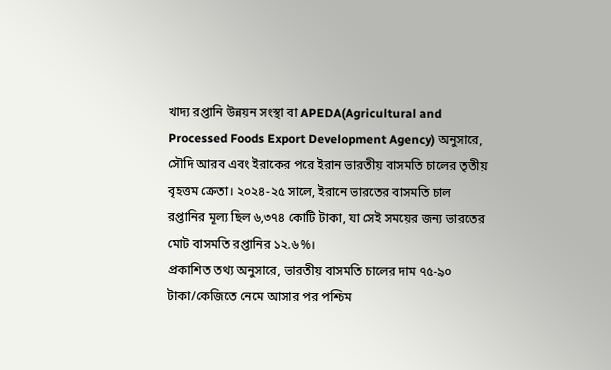খাদ্য রপ্তানি উন্নয়ন সংস্থা বা APEDA(Agricultural and Processed Foods Export Development Agency) অনুসারে, সৌদি আরব এবং ইরাকের পরে ইরান ভারতীয় বাসমতি চালের তৃতীয় বৃহত্তম ক্রেতা। ২০২৪-২৫ সালে, ইরানে ভারতের বাসমতি চাল রপ্তানির মূল্য ছিল ৬,৩৭৪ কোটি টাকা, যা সেই সময়ের জন্য ভারতের মোট বাসমতি রপ্তানির ১২.৬%।
প্রকাশিত তথ্য অনুসারে, ভারতীয় বাসমতি চালের দাম ৭৫-৯০ টাকা/কেজিতে নেমে আসার পর পশ্চিম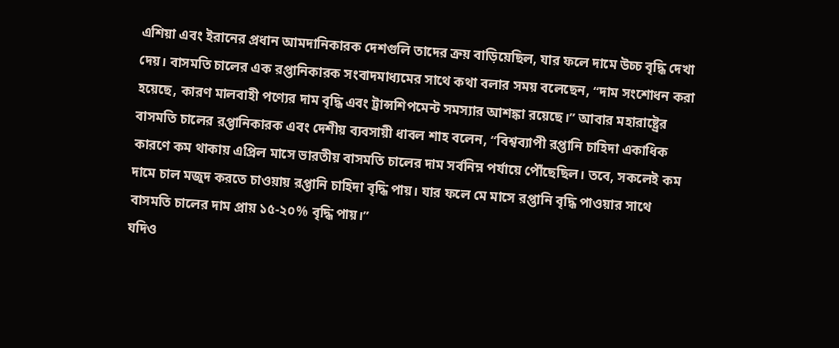এশিয়া এবং ইরানের প্রধান আমদানিকারক দেশগুলি তাদের ক্রয় বাড়িয়েছিল, যার ফলে দামে উচ্চ বৃদ্ধি দেখা দেয়। বাসমতি চালের এক রপ্তানিকারক সংবাদমাধ্যমের সাথে কথা বলার সময় বলেছেন, “দাম সংশোধন করা হয়েছে, কারণ মালবাহী পণ্যের দাম বৃদ্ধি এবং ট্রান্সশিপমেন্ট সমস্যার আশঙ্কা রয়েছে।” আবার মহারাষ্ট্রের বাসমতি চালের রপ্তানিকারক এবং দেশীয় ব্যবসায়ী ধাবল শাহ বলেন, “বিশ্বব্যাপী রপ্তানি চাহিদা একাধিক কারণে কম থাকায় এপ্রিল মাসে ভারতীয় বাসমতি চালের দাম সর্বনিম্ন পর্যায়ে পৌঁছেছিল। তবে, সকলেই কম দামে চাল মজুদ করতে চাওয়ায় রপ্তানি চাহিদা বৃদ্ধি পায়। যার ফলে মে মাসে রপ্তানি বৃদ্ধি পাওয়ার সাথে বাসমতি চালের দাম প্রায় ১৫-২০% বৃদ্ধি পায়।”
যদিও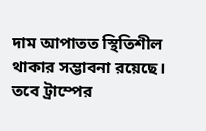দাম আপাতত স্থিতিশীল থাকার সম্ভাবনা রয়েছে। তবে ট্রাম্পের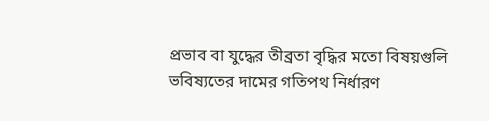প্রভাব বা যুদ্ধের তীব্রতা বৃদ্ধির মতো বিষয়গুলি ভবিষ্যতের দামের গতিপথ নির্ধারণ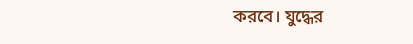করবে। যুদ্ধের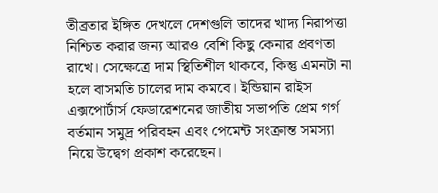তীব্রতার ইঙ্গিত দেখলে দেশগুলি তাদের খাদ্য নিরাপত্তা নিশ্চিত করার জন্য আরও বেশি কিছু কেনার প্রবণতা রাখে। সেক্ষেত্রে দাম স্থিতিশীল থাকবে, কিন্তু এমনটা না হলে বাসমতি চালের দাম কমবে। ইন্ডিয়ান রাইস এক্সপোর্টার্স ফেডারেশনের জাতীয় সভাপতি প্রেম গর্গ বর্তমান সমুদ্র পরিবহন এবং পেমেন্ট সংক্রান্ত সমস্যা নিয়ে উদ্বেগ প্রকাশ করেছেন।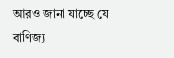আরও জানা যাচ্ছে যে বাণিজ্য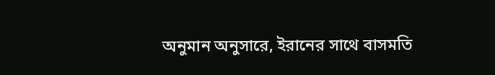অনুমান অনুসারে, ইরানের সাথে বাসমতি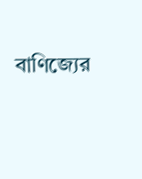বাণিজ্যের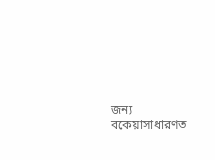জন্য বকেয়াসাধারণত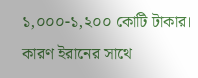১,০০০-১,২০০ কোটি টাকার। কারণ ইরানের সাথে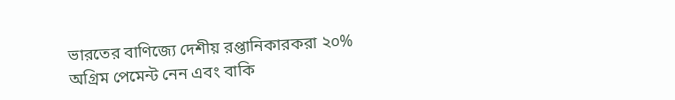ভারতের বাণিজ্যে দেশীয় রপ্তানিকারকরা ২০% অগ্রিম পেমেন্ট নেন এবং বাকি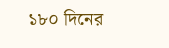১৮০ দিনের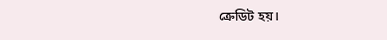ক্রেডিট হয়।